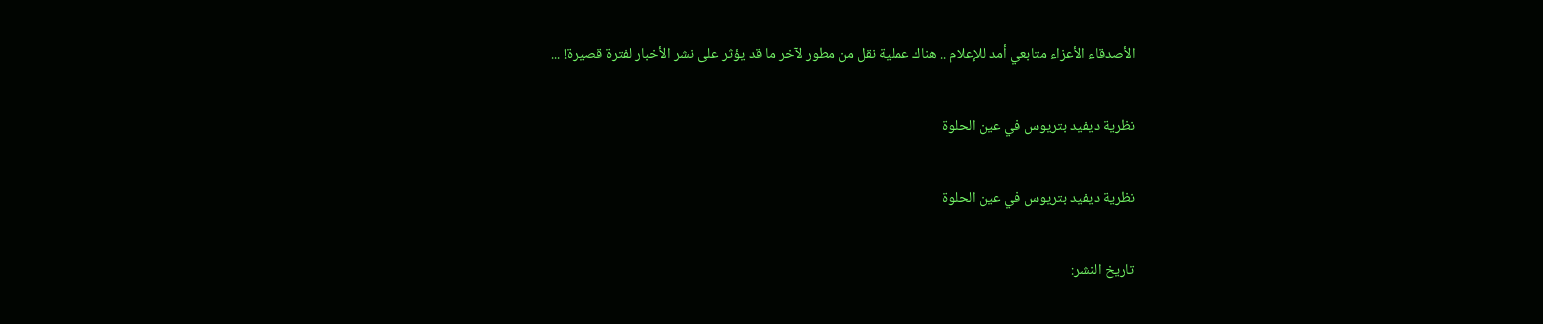الأصدقاء الأعزاء متابعي أمد للإعلام .. هناك عملية نقل من مطور لآخر ما قد يؤثر على نشر الأخبار لفترة قصيرة! ...

نظرية ديفيد بتريوس في عين الحلوة

نظرية ديفيد بتريوس في عين الحلوة

تاريخ النشر: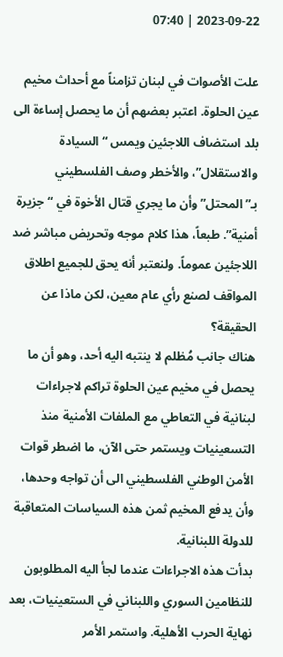2023-09-22 | 07:40

علت الأصوات في لبنان تزامناً مع أحداث مخيم عين الحلوة. اعتبر بعضهم أن ما يحصل إساءة الى بلد استضاف اللاجئين ويمس “السيادة والاستقلال”، والأخطر وصف الفلسطيني بـ”المحتل” وأن ما يجري قتال الأخوة في “جزيرة أمنية”. طبعاً، هذا كلام موجه وتحريض مباشر ضد اللاجئين عموماً. ولنعتبر أنه يحق للجميع اطلاق المواقف لصنع رأي عام معين، لكن ماذا عن الحقيقة؟
هناك جانب مُظلم لا ينتبه اليه أحد، وهو أن ما يحصل في مخيم عين الحلوة تراكم لاجراءات لبنانية في التعاطي مع الملفات الأمنية منذ التسعينيات ويستمر حتى الآن، ما اضطر قوات الأمن الوطني الفلسطيني الى أن تواجه وحدها، وأن يدفع المخيم ثمن هذه السياسات المتعاقبة للدولة اللبنانية.
بدأت هذه الاجراءات عندما لجأ اليه المطلوبون للنظامين السوري واللبناني في الستعينيات، بعد نهاية الحرب الأهلية. واستمر الأمر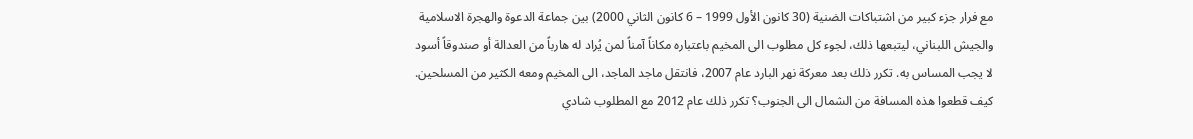مع فرار جزء كبير من اشتباكات الضنية (30 كانون الأول 1999 – 6 كانون الثاني 2000) بين جماعة الدعوة والهجرة الاسلامية والجيش اللبناني، ليتبعها ذلك، لجوء كل مطلوب الى المخيم باعتباره مكاناً آمناً لمن يُراد له هارباً من العدالة أو صندوقاً أسود لا يجب المساس به. تكرر ذلك بعد معركة نهر البارد عام 2007، فانتقل ماجد الماجد، الى المخيم ومعه الكثير من المسلحين. كيف قطعوا هذه المسافة من الشمال الى الجنوب؟ تكرر ذلك عام 2012 مع المطلوب شادي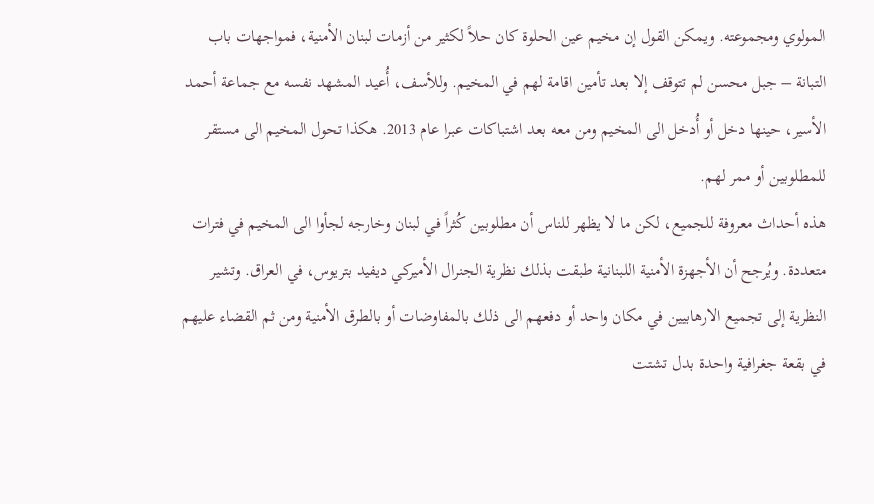المولوي ومجموعته. ويمكن القول إن مخيم عين الحلوة كان حلاً لكثير من أزمات لبنان الأمنية، فمواجهات باب التبانة – جبل محسن لم تتوقف إلا بعد تأمين اقامة لهم في المخيم. وللأسف، أُعيد المشهد نفسه مع جماعة أحمد الأسير، حينها دخل أو أُدخل الى المخيم ومن معه بعد اشتباكات عبرا عام 2013. هكذا تحول المخيم الى مستقر للمطلوبين أو ممر لهم.
هذه أحداث معروفة للجميع، لكن ما لا يظهر للناس أن مطلوبين كُثراً في لبنان وخارجه لجأوا الى المخيم في فترات متعددة. ويُرجح أن الأجهزة الأمنية اللبنانية طبقت بذلك نظرية الجنرال الأميركي ديفيد بتريوس، في العراق. وتشير النظرية إلى تجميع الارهابيين في مكان واحد أو دفعهم الى ذلك بالمفاوضات أو بالطرق الأمنية ومن ثم القضاء عليهم في بقعة جغرافية واحدة بدل تشتت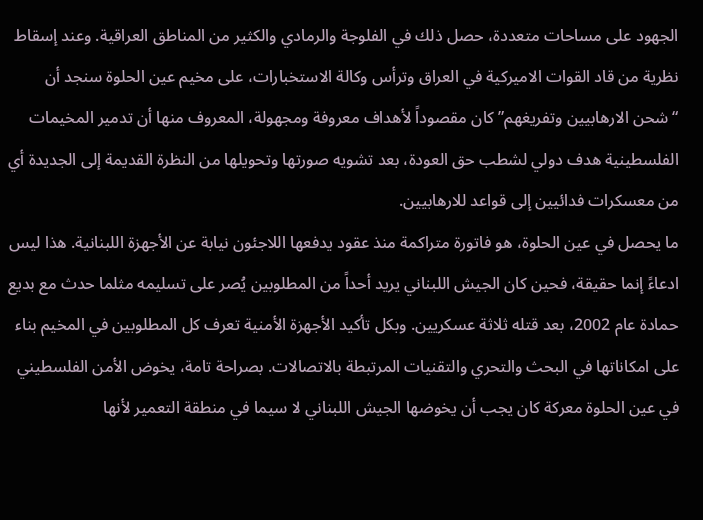الجهود على مساحات متعددة، حصل ذلك في الفلوجة والرمادي والكثير من المناطق العراقية. وعند إسقاط نظرية من قاد القوات الاميركية في العراق وترأس وكالة الاستخبارات، على مخيم عين الحلوة سنجد أن “شحن الارهابيين وتفريغهم” كان مقصوداً لأهداف معروفة ومجهولة، المعروف منها أن تدمير المخيمات الفلسطينية هدف دولي لشطب حق العودة، بعد تشويه صورتها وتحويلها من النظرة القديمة إلى الجديدة أي من معسكرات فدائيين إلى قواعد للارهابيين.
ما يحصل في عين الحلوة، هو فاتورة متراكمة منذ عقود يدفعها اللاجئون نيابة عن الأجهزة اللبنانية. هذا ليس ادعاءً إنما حقيقة، فحين كان الجيش اللبناني يريد أحداً من المطلوبين يُصر على تسليمه مثلما حدث مع بديع حمادة عام 2002، بعد قتله ثلاثة عسكريين. وبكل تأكيد الأجهزة الأمنية تعرف كل المطلوبين في المخيم بناء على امكاناتها في البحث والتحري والتقنيات المرتبطة بالاتصالات. بصراحة تامة، يخوض الأمن الفلسطيني في عين الحلوة معركة كان يجب أن يخوضها الجيش اللبناني لا سيما في منطقة التعمير لأنها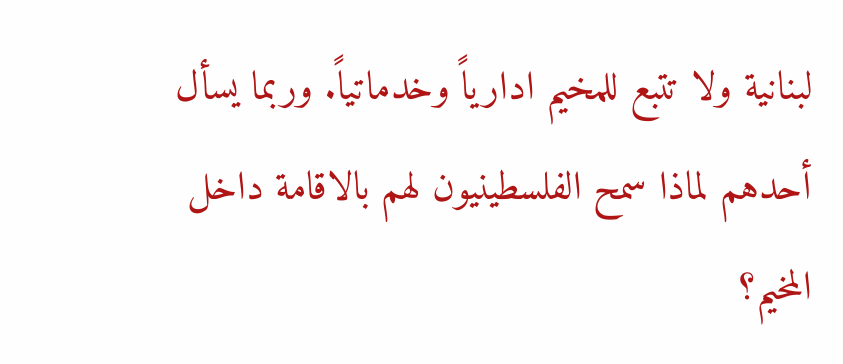لبنانية ولا تتبع للمخيم ادارياً وخدماتياً. وربما يسأل أحدهم لماذا سمح الفلسطينيون لهم بالاقامة داخل المخيم؟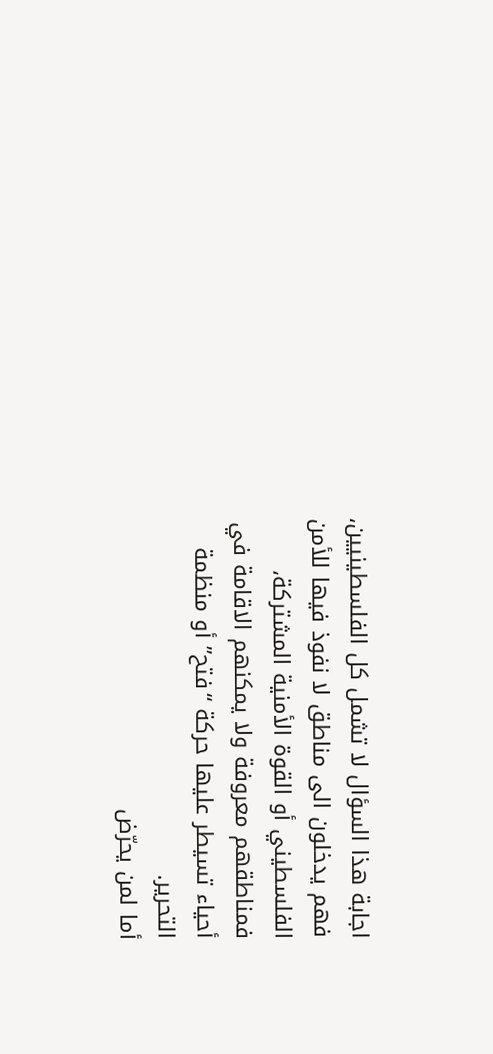اجابة هذا السؤال لا تشمل كل الفلسطينيين، فهم يدخلون الى مناطق لا نفوذ فيها للأمن الفلسطيني أو القوة الأمنية المشتركة، فمناطقهم معروفة ولا يمكنهم الاقامة في أحياء تسيطر عليها حركة “فتح” أو منظمة التحرير.
أما لمن يحرّض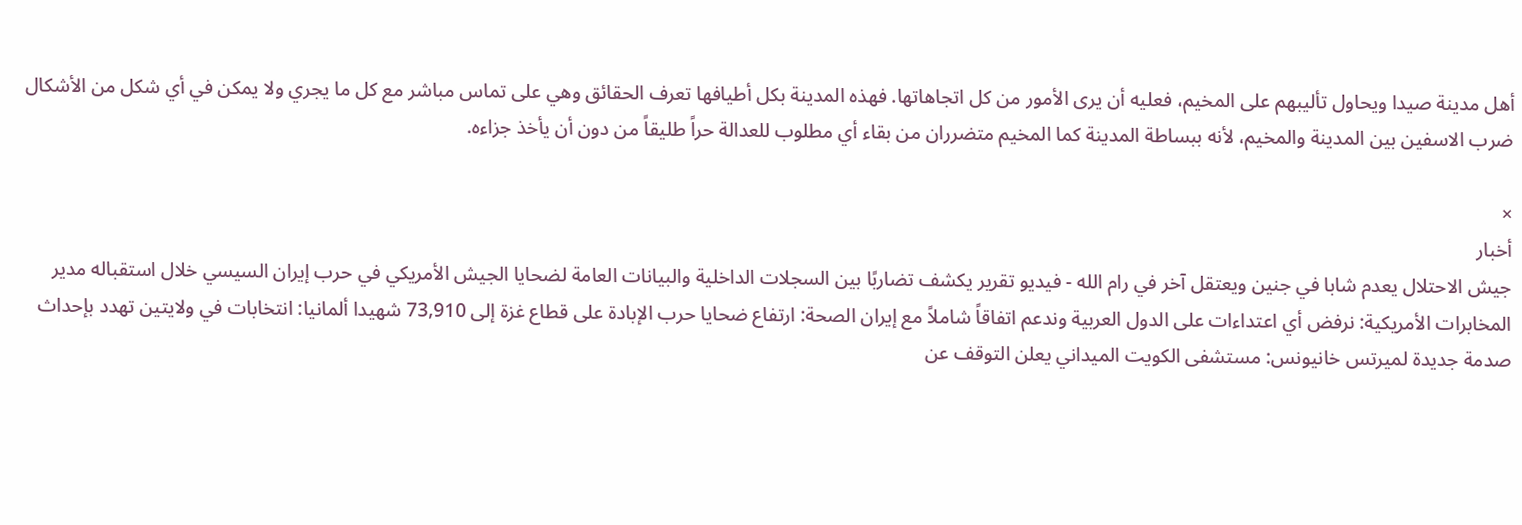أهل مدينة صيدا ويحاول تأليبهم على المخيم، فعليه أن يرى الأمور من كل اتجاهاتها. فهذه المدينة بكل أطيافها تعرف الحقائق وهي على تماس مباشر مع كل ما يجري ولا يمكن في أي شكل من الأشكال ضرب الاسفين بين المدينة والمخيم، لأنه ببساطة المدينة كما المخيم متضرران من بقاء أي مطلوب للعدالة حراً طليقاً من دون أن يأخذ جزاءه.

×
أخبار
جيش الاحتلال يعدم شابا في جنين ويعتقل آخر في رام الله - فيديو تقرير يكشف تضاربًا بين السجلات الداخلية والبيانات العامة لضحايا الجيش الأمريكي في حرب إيران السيسي خلال استقباله مدير المخابرات الأمريكية: نرفض أي اعتداءات على الدول العربية وندعم اتفاقاً شاملاً مع إيران الصحة: ارتفاع ضحايا حرب الإبادة على قطاع غزة إلى 73,910 شهيدا ألمانيا: انتخابات في ولايتين تهدد بإحداث صدمة جديدة لميرتس خانيونس: مستشفى الكويت الميداني يعلن التوقف عن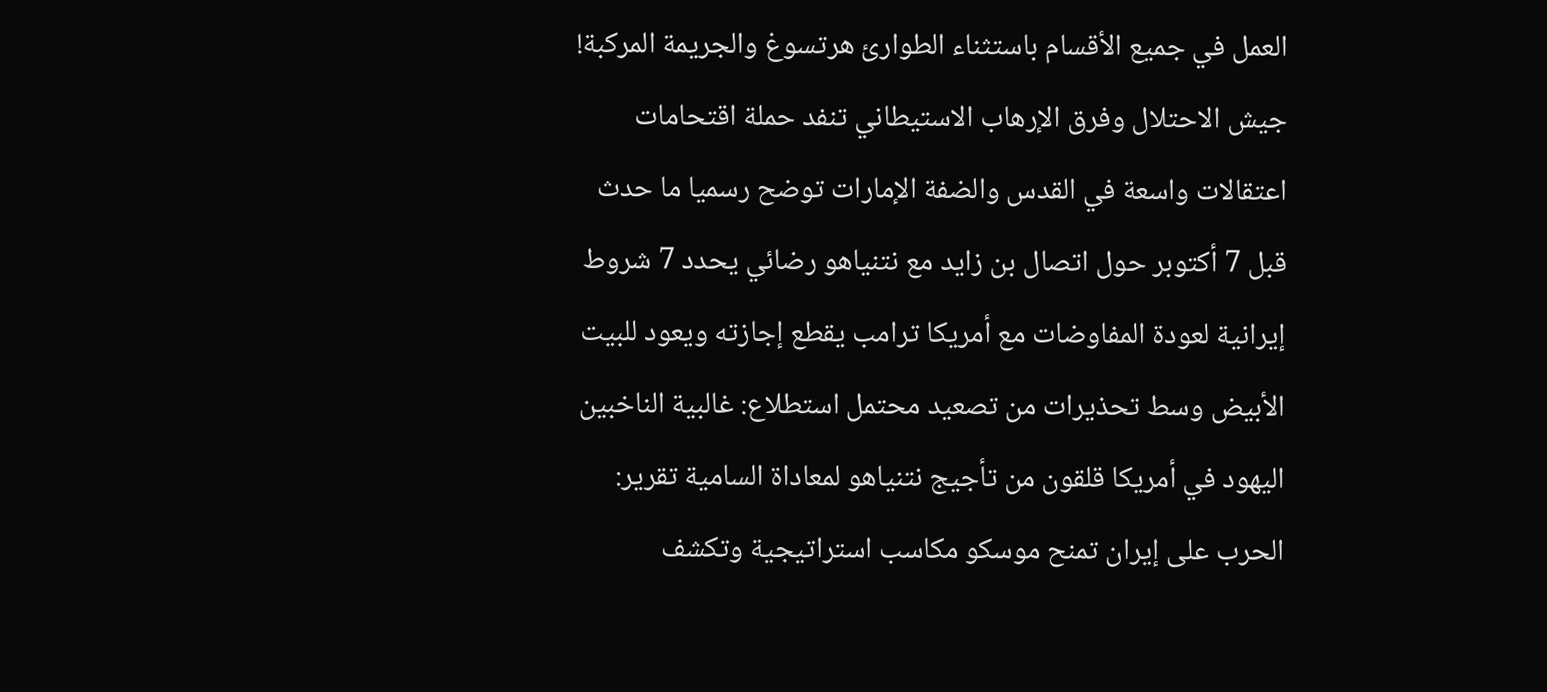العمل في جميع الأقسام باستثناء الطوارئ هرتسوغ والجريمة المركبة! جيش الاحتلال وفرق الإرهاب الاستيطاني تنفد حملة اقتحامات اعتقالات واسعة في القدس والضفة الإمارات توضح رسميا ما حدث قبل 7 أكتوبر حول اتصال بن زايد مع نتنياهو رضائي يحدد 7 شروط إيرانية لعودة المفاوضات مع أمريكا ترامب يقطع إجازته ويعود للبيت الأبيض وسط تحذيرات من تصعيد محتمل استطلاع: غالبية الناخبين اليهود في أمريكا قلقون من تأجيج نتنياهو لمعاداة السامية تقرير: الحرب على إيران تمنح موسكو مكاسب استراتيجية وتكشف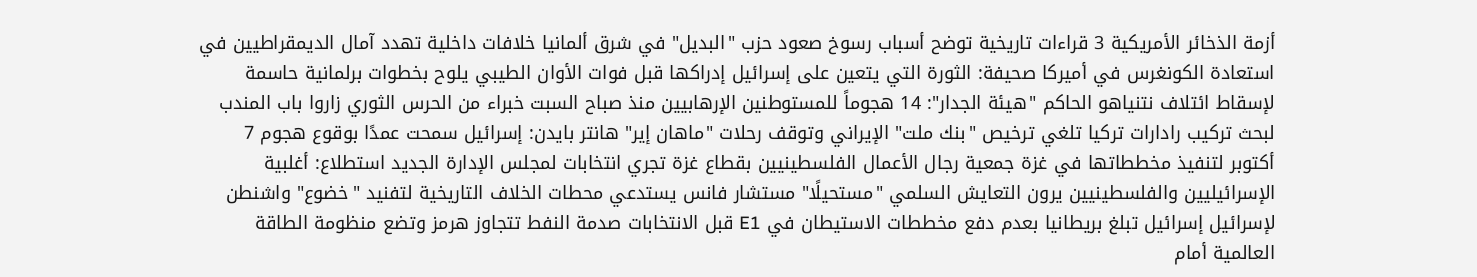أزمة الذخائر الأمريكية 3 قراءات تاريخية توضح أسباب رسوخ صعود حزب "البديل" في شرق ألمانيا خلافات داخلية تهدد آمال الديمقراطيين في استعادة الكونغرس في أميركا صحيفة: الثورة التي يتعين على إسرائيل إدراكها قبل فوات الأوان الطيبي يلوح بخطوات برلمانية حاسمة لإسقاط ائتلاف نتنياهو الحاكم "هيئة الجدار": 14 هجوماً للمستوطنين الإرهابيين منذ صباح السبت خبراء من الحرس الثوري زاروا باب المندب لبحث تركيب رادارات تركيا تلغي ترخيص "بنك ملت" الإيراني وتوقف رحلات "ماهان إير" هانتر بايدن: إسرائيل سمحت عمدًا بوقوع هجوم 7 أكتوبر لتنفيذ مخططاتها في غزة جمعية رجال الأعمال الفلسطينيين بقطاع غزة تجري انتخابات لمجلس الإدارة الجديد استطلاع: أغلبية الإسرائيليين والفلسطينيين يرون التعايش السلمي "مستحيلًا" مستشار فانس يستدعي محطات الخلاف التاريخية لتفنيد "خضوع" واشنطن لإسرائيل إسرائيل تبلغ بريطانيا بعدم دفع مخططات الاستيطان في E1 قبل الانتخابات صدمة النفط تتجاوز هرمز وتضع منظومة الطاقة العالمية أمام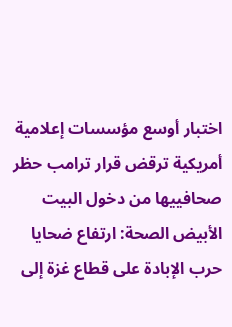اختبار أوسع مؤسسات إعلامية أمريكية ترقض قرار ترامب حظر صحافييها من دخول البيت الأبيض الصحة: ارتفاع ضحايا حرب الإبادة على قطاع غزة إلى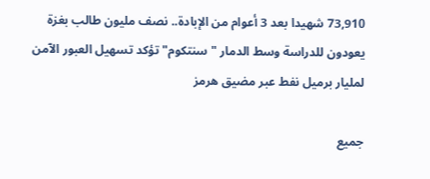73,910 شهيدا بعد 3 أعوام من الإبادة.. نصف مليون طالب بغزة يعودون للدراسة وسط الدمار "سنتكوم" تؤكد تسهيل العبور الآمن لمليار برميل نفط عبر مضيق هرمز

جميع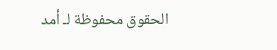الحقوق محفوظة لـ أمد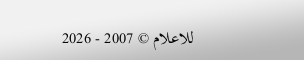للاعلام © 2007 - 2026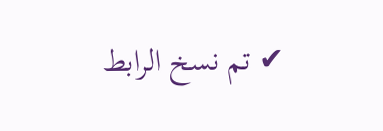✔ تم نسخ الرابط